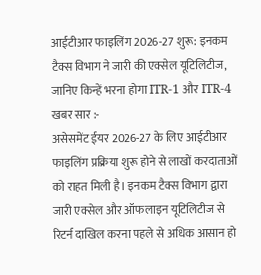आईटीआर फाइलिंग 2026-27 शुरू: इनकम टैक्स विभाग ने जारी की एक्सेल यूटिलिटीज, जानिए किन्हें भरना होगा ITR-1 और ITR-4
खबर सार :-
असेसमेंट ईयर 2026-27 के लिए आईटीआर फाइलिंग प्रक्रिया शुरू होने से लाखों करदाताओं को राहत मिली है। इनकम टैक्स विभाग द्वारा जारी एक्सेल और ऑफलाइन यूटिलिटीज से रिटर्न दाखिल करना पहले से अधिक आसान हो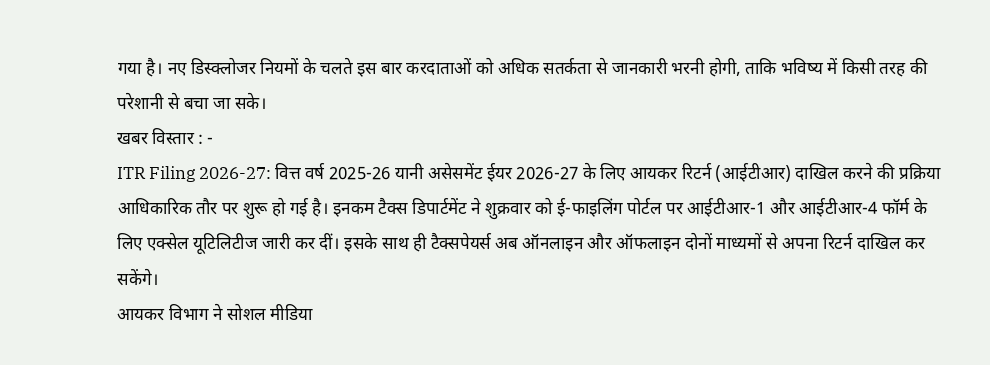गया है। नए डिस्क्लोजर नियमों के चलते इस बार करदाताओं को अधिक सतर्कता से जानकारी भरनी होगी, ताकि भविष्य में किसी तरह की परेशानी से बचा जा सके।
खबर विस्तार : -
ITR Filing 2026-27: वित्त वर्ष 2025-26 यानी असेसमेंट ईयर 2026-27 के लिए आयकर रिटर्न (आईटीआर) दाखिल करने की प्रक्रिया आधिकारिक तौर पर शुरू हो गई है। इनकम टैक्स डिपार्टमेंट ने शुक्रवार को ई-फाइलिंग पोर्टल पर आईटीआर-1 और आईटीआर-4 फॉर्म के लिए एक्सेल यूटिलिटीज जारी कर दीं। इसके साथ ही टैक्सपेयर्स अब ऑनलाइन और ऑफलाइन दोनों माध्यमों से अपना रिटर्न दाखिल कर सकेंगे।
आयकर विभाग ने सोशल मीडिया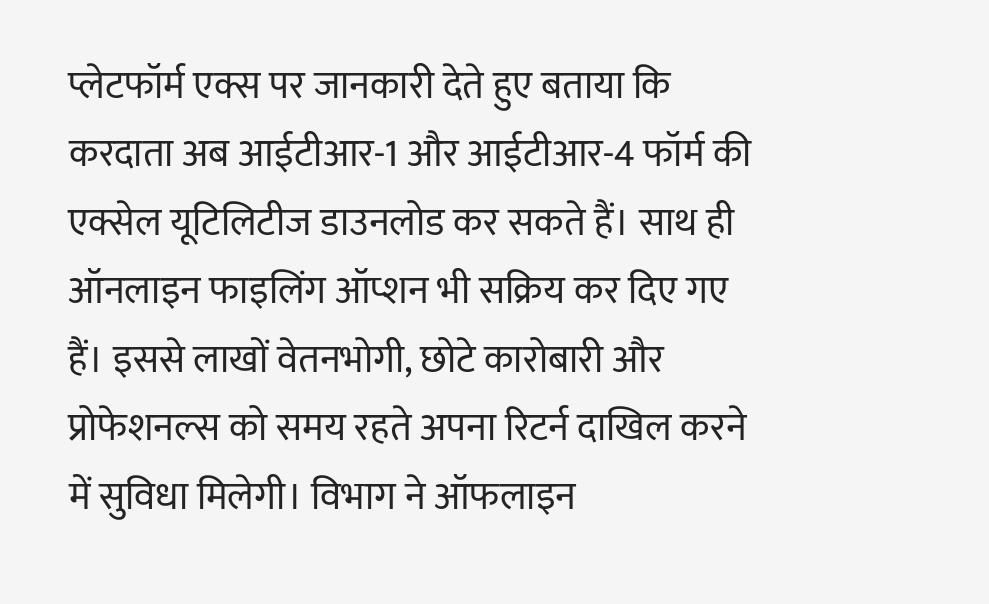प्लेटफॉर्म एक्स पर जानकारी देते हुए बताया कि करदाता अब आईटीआर-1 और आईटीआर-4 फॉर्म की एक्सेल यूटिलिटीज डाउनलोड कर सकते हैं। साथ ही ऑनलाइन फाइलिंग ऑप्शन भी सक्रिय कर दिए गए हैं। इससे लाखों वेतनभोगी, छोटे कारोबारी और प्रोफेशनल्स को समय रहते अपना रिटर्न दाखिल करने में सुविधा मिलेगी। विभाग ने ऑफलाइन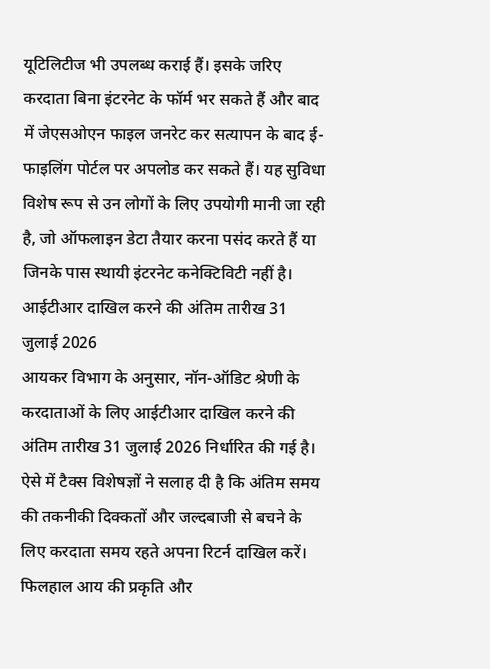यूटिलिटीज भी उपलब्ध कराई हैं। इसके जरिए करदाता बिना इंटरनेट के फॉर्म भर सकते हैं और बाद में जेएसओएन फाइल जनरेट कर सत्यापन के बाद ई-फाइलिंग पोर्टल पर अपलोड कर सकते हैं। यह सुविधा विशेष रूप से उन लोगों के लिए उपयोगी मानी जा रही है, जो ऑफलाइन डेटा तैयार करना पसंद करते हैं या जिनके पास स्थायी इंटरनेट कनेक्टिविटी नहीं है।
आईटीआर दाखिल करने की अंतिम तारीख 31 जुलाई 2026
आयकर विभाग के अनुसार, नॉन-ऑडिट श्रेणी के करदाताओं के लिए आईटीआर दाखिल करने की अंतिम तारीख 31 जुलाई 2026 निर्धारित की गई है। ऐसे में टैक्स विशेषज्ञों ने सलाह दी है कि अंतिम समय की तकनीकी दिक्कतों और जल्दबाजी से बचने के लिए करदाता समय रहते अपना रिटर्न दाखिल करें। फिलहाल आय की प्रकृति और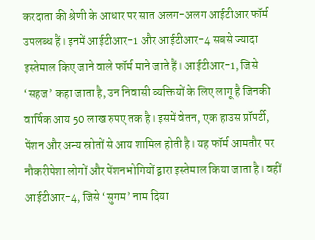करदाता की श्रेणी के आधार पर सात अलग-अलग आईटीआर फॉर्म उपलब्ध हैं। इनमें आईटीआर-1 और आईटीआर-4 सबसे ज्यादा इस्तेमाल किए जाने वाले फॉर्म माने जाते हैं। आईटीआर-1, जिसे ‘सहज’ कहा जाता है, उन निवासी व्यक्तियों के लिए लागू है जिनकी वार्षिक आय 50 लाख रुपए तक है। इसमें वेतन, एक हाउस प्रॉपर्टी, पेंशन और अन्य स्रोतों से आय शामिल होती है। यह फॉर्म आमतौर पर नौकरीपेशा लोगों और पेंशनभोगियों द्वारा इस्तेमाल किया जाता है। वहीं आईटीआर-4, जिसे ‘सुगम’ नाम दिया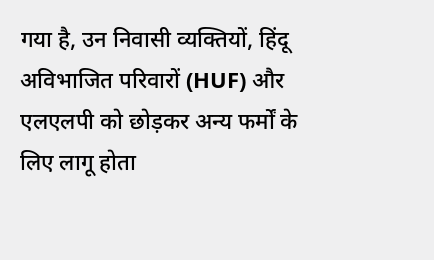गया है, उन निवासी व्यक्तियों, हिंदू अविभाजित परिवारों (HUF) और एलएलपी को छोड़कर अन्य फर्मों के लिए लागू होता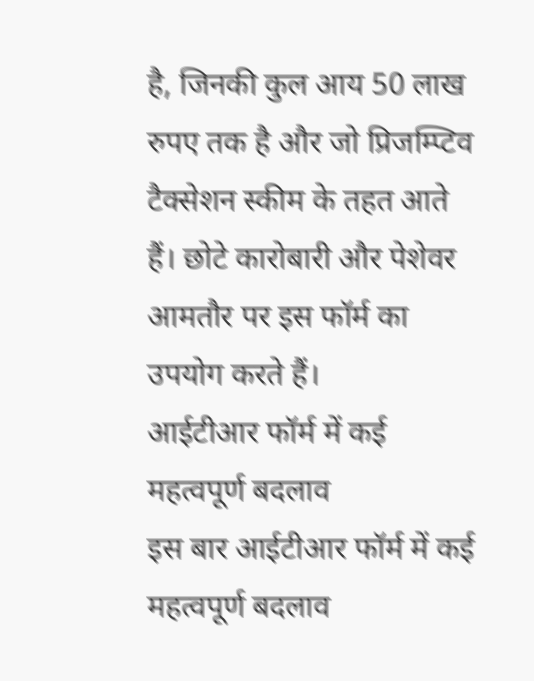है, जिनकी कुल आय 50 लाख रुपए तक है और जो प्रिजम्प्टिव टैक्सेशन स्कीम के तहत आते हैं। छोटे कारोबारी और पेशेवर आमतौर पर इस फॉर्म का उपयोग करते हैं।
आईटीआर फॉर्म में कई महत्वपूर्ण बदलाव
इस बार आईटीआर फॉर्म में कई महत्वपूर्ण बदलाव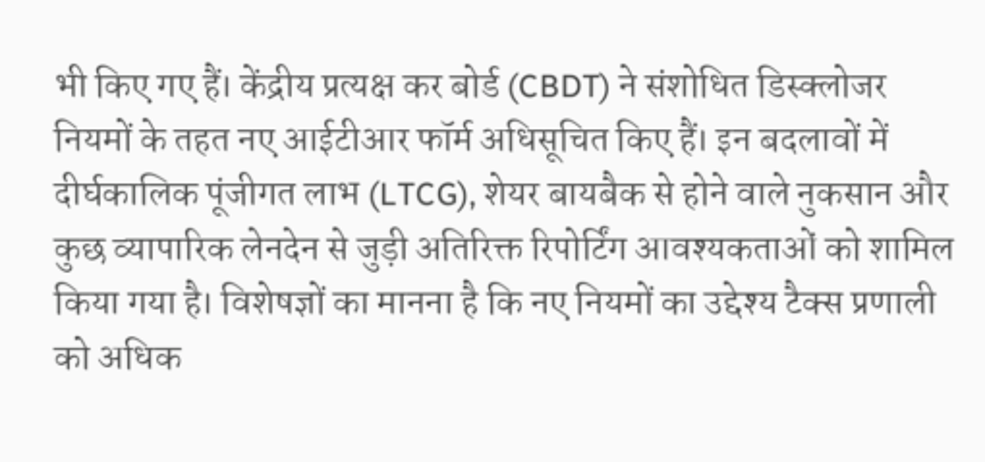भी किए गए हैं। केंद्रीय प्रत्यक्ष कर बोर्ड (CBDT) ने संशोधित डिस्क्लोजर नियमों के तहत नए आईटीआर फॉर्म अधिसूचित किए हैं। इन बदलावों में दीर्घकालिक पूंजीगत लाभ (LTCG), शेयर बायबैक से होने वाले नुकसान और कुछ व्यापारिक लेनदेन से जुड़ी अतिरिक्त रिपोर्टिंग आवश्यकताओं को शामिल किया गया है। विशेषज्ञों का मानना है कि नए नियमों का उद्देश्य टैक्स प्रणाली को अधिक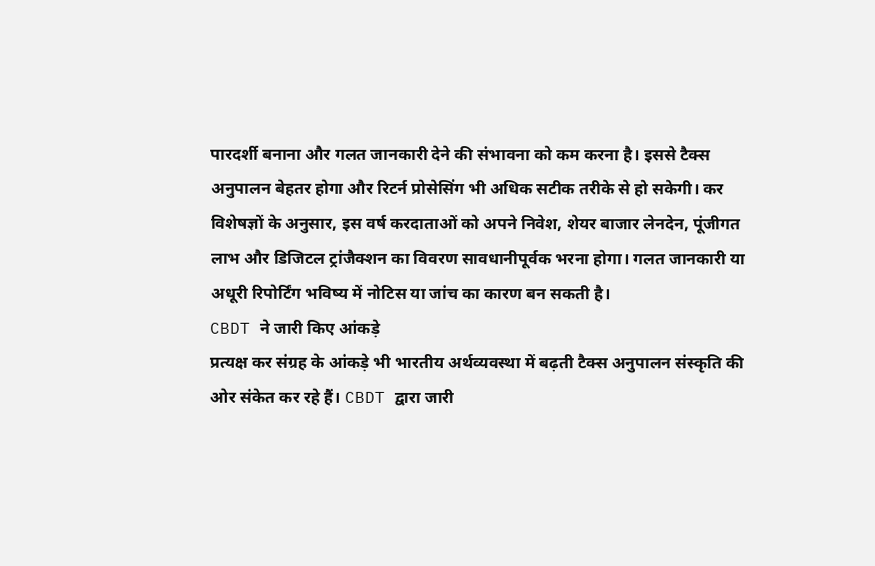पारदर्शी बनाना और गलत जानकारी देने की संभावना को कम करना है। इससे टैक्स अनुपालन बेहतर होगा और रिटर्न प्रोसेसिंग भी अधिक सटीक तरीके से हो सकेगी। कर विशेषज्ञों के अनुसार, इस वर्ष करदाताओं को अपने निवेश, शेयर बाजार लेनदेन, पूंजीगत लाभ और डिजिटल ट्रांजैक्शन का विवरण सावधानीपूर्वक भरना होगा। गलत जानकारी या अधूरी रिपोर्टिंग भविष्य में नोटिस या जांच का कारण बन सकती है।
CBDT ने जारी किए आंकड़े
प्रत्यक्ष कर संग्रह के आंकड़े भी भारतीय अर्थव्यवस्था में बढ़ती टैक्स अनुपालन संस्कृति की ओर संकेत कर रहे हैं। CBDT द्वारा जारी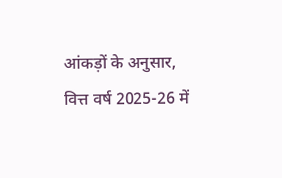आंकड़ों के अनुसार, वित्त वर्ष 2025-26 में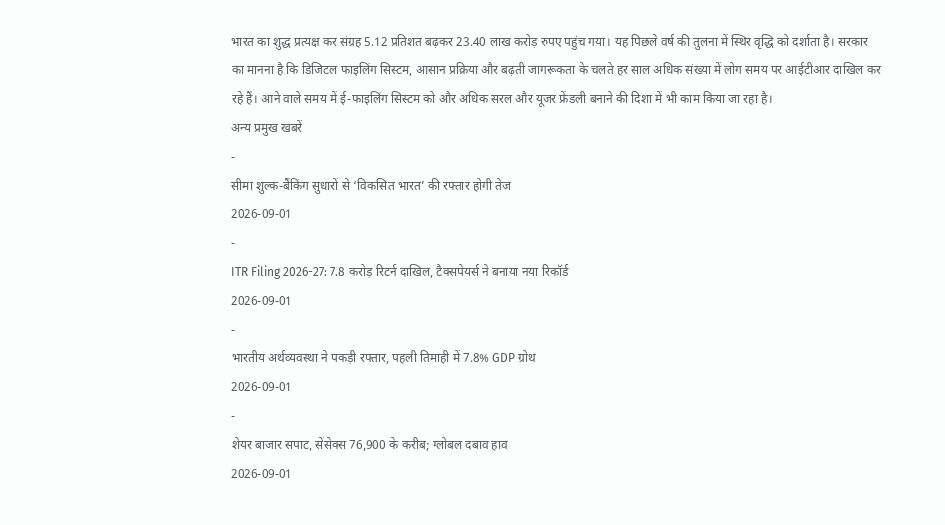भारत का शुद्ध प्रत्यक्ष कर संग्रह 5.12 प्रतिशत बढ़कर 23.40 लाख करोड़ रुपए पहुंच गया। यह पिछले वर्ष की तुलना में स्थिर वृद्धि को दर्शाता है। सरकार का मानना है कि डिजिटल फाइलिंग सिस्टम, आसान प्रक्रिया और बढ़ती जागरूकता के चलते हर साल अधिक संख्या में लोग समय पर आईटीआर दाखिल कर रहे हैं। आने वाले समय में ई-फाइलिंग सिस्टम को और अधिक सरल और यूजर फ्रेंडली बनाने की दिशा में भी काम किया जा रहा है।
अन्य प्रमुख खबरें
-
सीमा शुल्क-बैंकिंग सुधारों से ‘विकसित भारत’ की रफ्तार होगी तेज
2026-09-01
-
ITR Filing 2026-27: 7.8 करोड़ रिटर्न दाखिल, टैक्सपेयर्स ने बनाया नया रिकॉर्ड
2026-09-01
-
भारतीय अर्थव्यवस्था ने पकड़ी रफ्तार, पहली तिमाही में 7.8% GDP ग्रोथ
2026-09-01
-
शेयर बाजार सपाट, सेंसेक्स 76,900 के करीब; ग्लोबल दबाव हाव
2026-09-01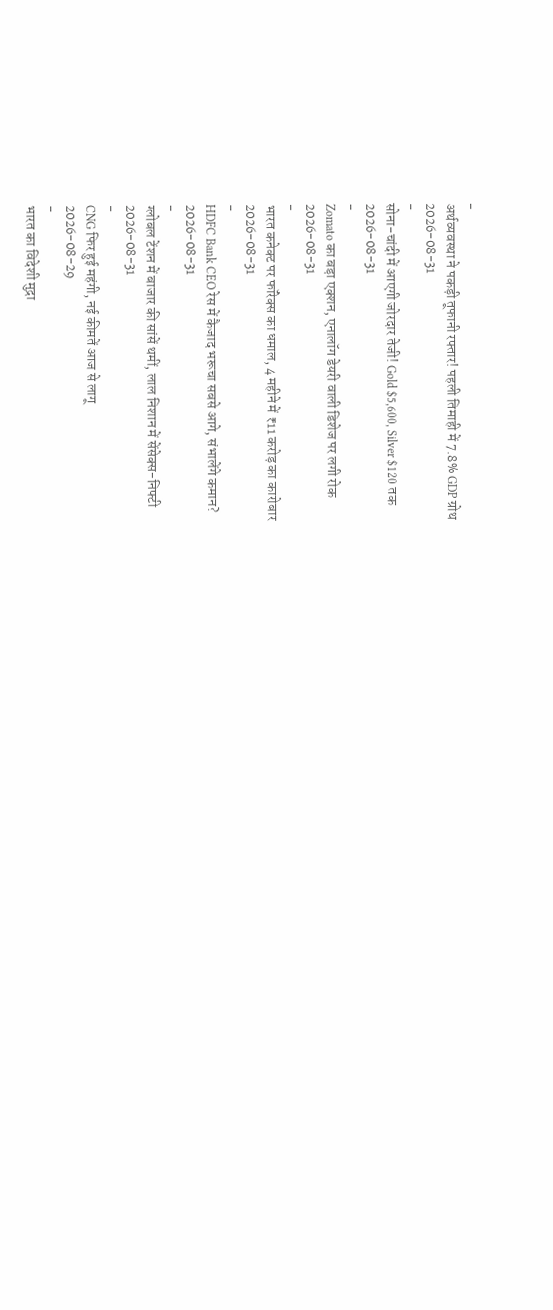-
अर्थव्यवस्था ने पकड़ी तूफानी रफ्तार! पहली तिमाही में 7.8% GDP ग्रोथ
2026-08-31
-
सोना-चांदी में आएगी जोरदार तेजी! Gold $5,600, Silver $120 तक
2026-08-31
-
Zomato का बड़ा एक्शन, एनालॉग डेयरी वाली डिशेज पर लगी रोक
2026-08-31
-
भारत कनेक्ट पर फॉरेक्स का धमाल, 4 महीने में ₹11 करोड़ का कारोबार
2026-08-31
-
HDFC Bank CEO रेस में कैजाद भरूचा सबसे आगे, संभालेंगे कमान?
2026-08-31
-
ग्लोबल टेंशन में बाजार की सांसें थमीं, लाल निशान में सेंसेक्स-निफ्टी
2026-08-31
-
CNG फिर हुई महंगी, नई कीमतें आज से लागू
2026-08-29
-
भारत का विदेशी मुद्रा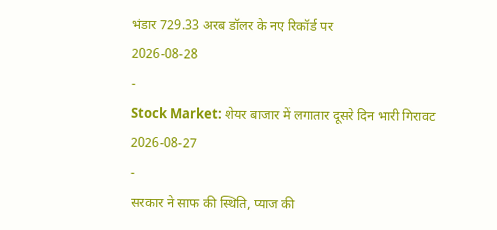भंडार 729.33 अरब डॉलर के नए रिकॉर्ड पर
2026-08-28
-
Stock Market: शेयर बाजार में लगातार दूसरे दिन भारी गिरावट
2026-08-27
-
सरकार ने साफ की स्थिति, प्याज की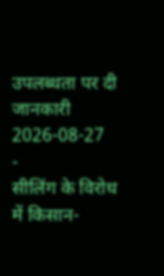उपलब्धता पर दी जानकारी
2026-08-27
-
सीलिंग के विरोध में किसान-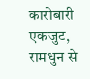कारोबारी एकजुट, रामधुन से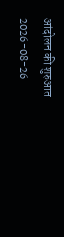आंदोलन की शुरुआत
2026-08-26